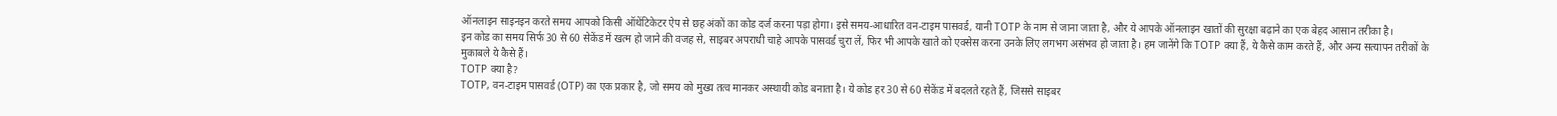ऑनलाइन साइनइन करते समय आपको किसी ऑथेंटिकेटर ऐप से छह अंकों का कोड दर्ज करना पड़ा होगा। इसे समय-आधारित वन-टाइम पासवर्ड, यानी TOTP के नाम से जाना जाता है, और ये आपके ऑनलाइन खातों की सुरक्षा बढ़ाने का एक बेहद आसान तरीका है।
इन कोड का समय सिर्फ 30 से 60 सेकेंड में खत्म हो जाने की वजह से, साइबर अपराधी चाहे आपके पासवर्ड चुरा लें, फिर भी आपके खाते को एक्सेस करना उनके लिए लगभग असंभव हो जाता है। हम जानेंगे कि TOTP क्या हैं, ये कैसे काम करते हैं, और अन्य सत्यापन तरीकों के मुकाबले ये कैसे हैं।
TOTP क्या है?
TOTP, वन-टाइम पासवर्ड (OTP) का एक प्रकार है, जो समय को मुख्य तत्व मानकर अस्थायी कोड बनाता है। ये कोड हर 30 से 60 सेकेंड में बदलते रहते हैं, जिससे साइबर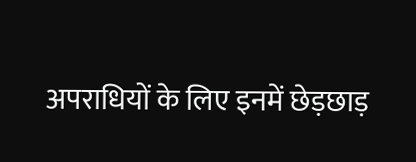अपराधियों के लिए इनमें छेड़छाड़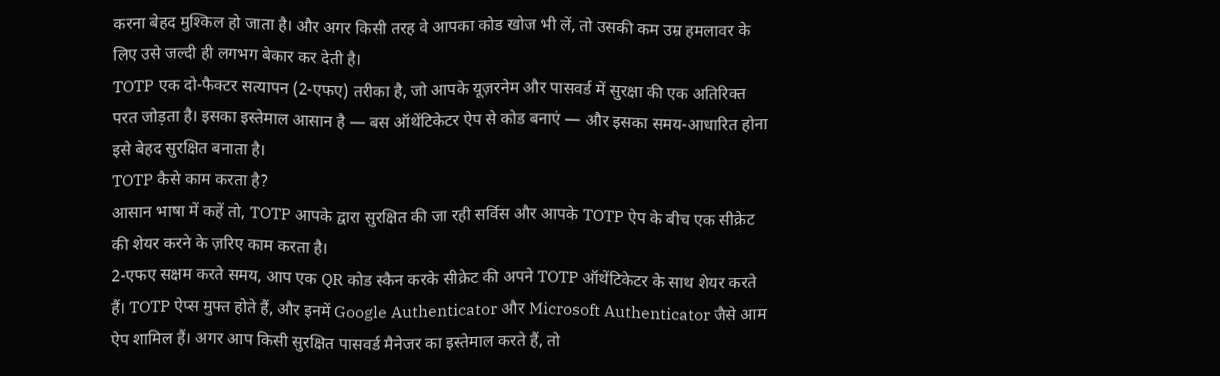करना बेहद मुश्किल हो जाता है। और अगर किसी तरह वे आपका कोड खोज भी लें, तो उसकी कम उम्र हमलावर के लिए उसे जल्दी ही लगभग बेकार कर देती है।
TOTP एक दो-फैक्टर सत्यापन (2-एफए) तरीका है, जो आपके यूज़रनेम और पासवर्ड में सुरक्षा की एक अतिरिक्त परत जोड़ता है। इसका इस्तेमाल आसान है — बस ऑथेंटिकेटर ऐप से कोड बनाएं — और इसका समय-आधारित होना इसे बेहद सुरक्षित बनाता है।
TOTP कैसे काम करता है?
आसान भाषा में कहें तो, TOTP आपके द्वारा सुरक्षित की जा रही सर्विस और आपके TOTP ऐप के बीच एक सीक्रेट की शेयर करने के ज़रिए काम करता है।
2-एफए सक्षम करते समय, आप एक QR कोड स्कैन करके सीक्रेट की अपने TOTP ऑथेंटिकेटर के साथ शेयर करते हैं। TOTP ऐप्स मुफ्त होते हैं, और इनमें Google Authenticator और Microsoft Authenticator जैसे आम ऐप शामिल हैं। अगर आप किसी सुरक्षित पासवर्ड मैनेजर का इस्तेमाल करते हैं, तो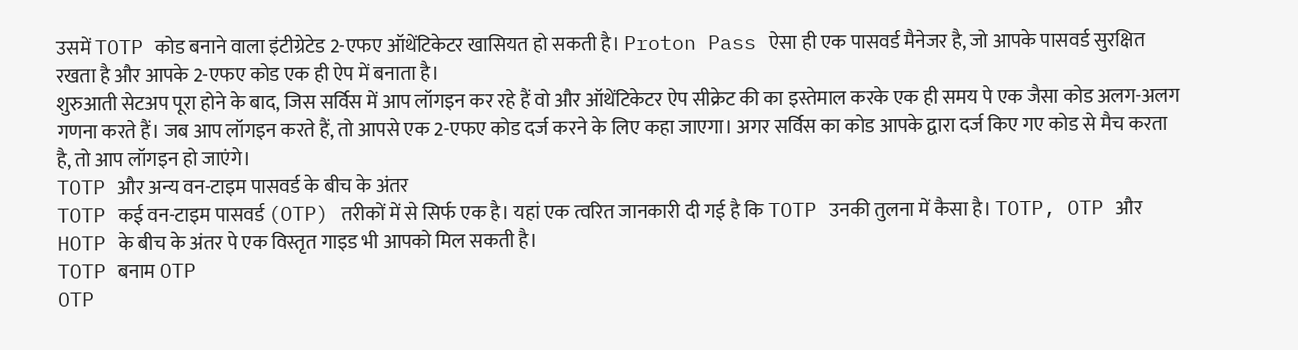उसमें TOTP कोड बनाने वाला इंटीग्रेटेड 2-एफए ऑथेंटिकेटर खासियत हो सकती है। Proton Pass ऐसा ही एक पासवर्ड मैनेजर है, जो आपके पासवर्ड सुरक्षित रखता है और आपके 2-एफए कोड एक ही ऐप में बनाता है।
शुरुआती सेटअप पूरा होने के बाद, जिस सर्विस में आप लॉगइन कर रहे हैं वो और ऑथेंटिकेटर ऐप सीक्रेट की का इस्तेमाल करके एक ही समय पे एक जैसा कोड अलग-अलग गणना करते हैं। जब आप लॉगइन करते हैं, तो आपसे एक 2-एफए कोड दर्ज करने के लिए कहा जाएगा। अगर सर्विस का कोड आपके द्वारा दर्ज किए गए कोड से मैच करता है, तो आप लॉगइन हो जाएंगे।
TOTP और अन्य वन-टाइम पासवर्ड के बीच के अंतर
TOTP कई वन-टाइम पासवर्ड (OTP) तरीकों में से सिर्फ एक है। यहां एक त्वरित जानकारी दी गई है कि TOTP उनकी तुलना में कैसा है। TOTP, OTP और HOTP के बीच के अंतर पे एक विस्तृत गाइड भी आपको मिल सकती है।
TOTP बनाम OTP
OTP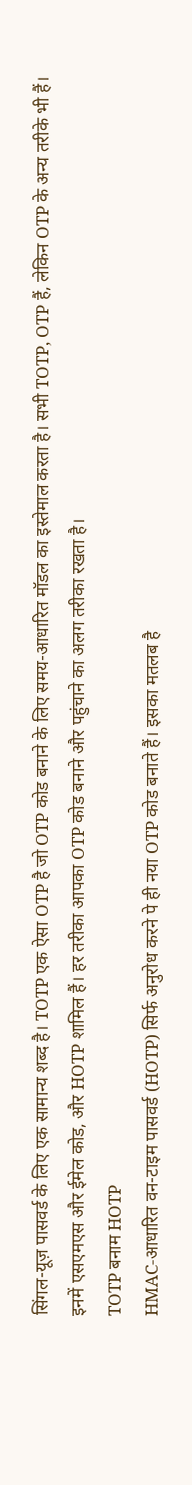सिंगल-यूज़ पासवर्ड के लिए एक सामान्य शब्द है। TOTP एक ऐसा OTP है जो OTP कोड बनाने के लिए समय-आधारित मॉडल का इस्तेमाल करता है। सभी TOTP, OTP हैं, लेकिन OTP के अन्य तरीके भी हैं। इनमें एसएमएस और ईमेल कोड, और HOTP शामिल हैं। हर तरीका आपका OTP कोड बनाने और पहुंचाने का अलग तरीका रखता है।
TOTP बनाम HOTP
HMAC-आधारित वन-टाइम पासवर्ड (HOTP) सिर्फ अनुरोध करने पे ही नया OTP कोड बनाते हैं। इसका मतलब है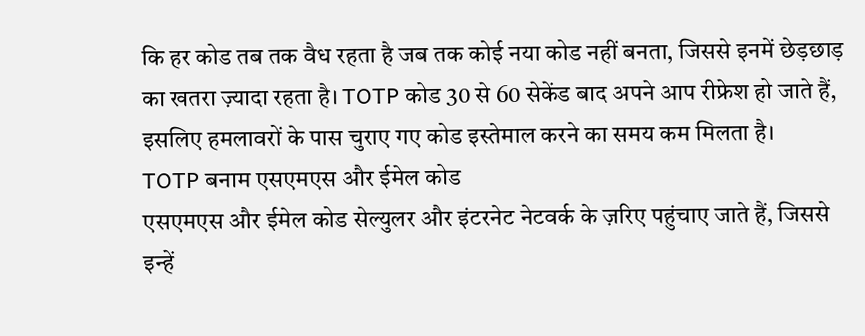कि हर कोड तब तक वैध रहता है जब तक कोई नया कोड नहीं बनता, जिससे इनमें छेड़छाड़ का खतरा ज़्यादा रहता है। TOTP कोड 30 से 60 सेकेंड बाद अपने आप रीफ्रेश हो जाते हैं, इसलिए हमलावरों के पास चुराए गए कोड इस्तेमाल करने का समय कम मिलता है।
TOTP बनाम एसएमएस और ईमेल कोड
एसएमएस और ईमेल कोड सेल्युलर और इंटरनेट नेटवर्क के ज़रिए पहुंचाए जाते हैं, जिससे इन्हें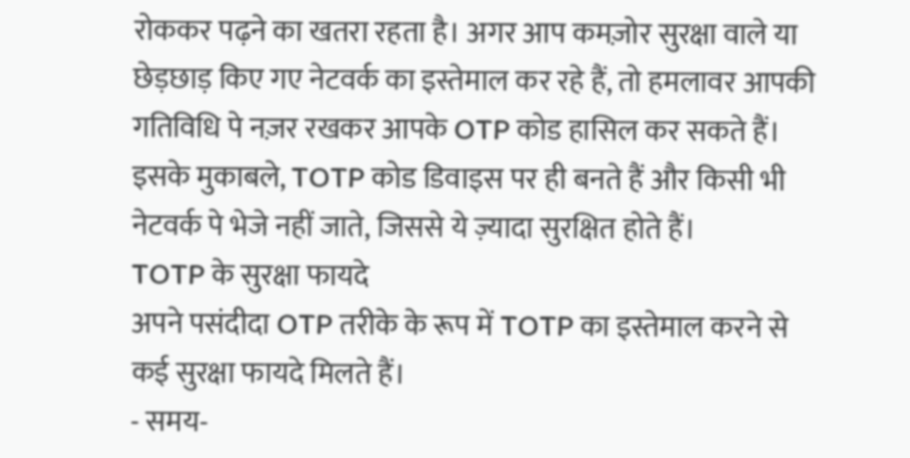रोककर पढ़ने का खतरा रहता है। अगर आप कमज़ोर सुरक्षा वाले या छेड़छाड़ किए गए नेटवर्क का इस्तेमाल कर रहे हैं, तो हमलावर आपकी गतिविधि पे नज़र रखकर आपके OTP कोड हासिल कर सकते हैं। इसके मुकाबले, TOTP कोड डिवाइस पर ही बनते हैं और किसी भी नेटवर्क पे भेजे नहीं जाते, जिससे ये ज़्यादा सुरक्षित होते हैं।
TOTP के सुरक्षा फायदे
अपने पसंदीदा OTP तरीके के रूप में TOTP का इस्तेमाल करने से कई सुरक्षा फायदे मिलते हैं।
- समय-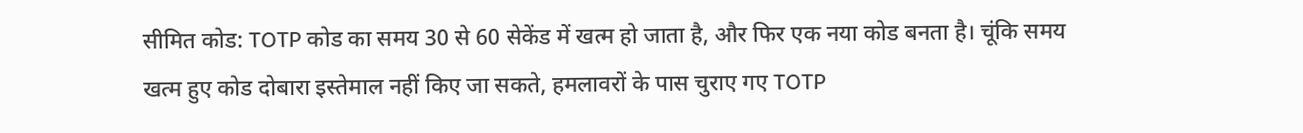सीमित कोड: TOTP कोड का समय 30 से 60 सेकेंड में खत्म हो जाता है, और फिर एक नया कोड बनता है। चूंकि समय खत्म हुए कोड दोबारा इस्तेमाल नहीं किए जा सकते, हमलावरों के पास चुराए गए TOTP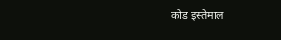कोड इस्तेमाल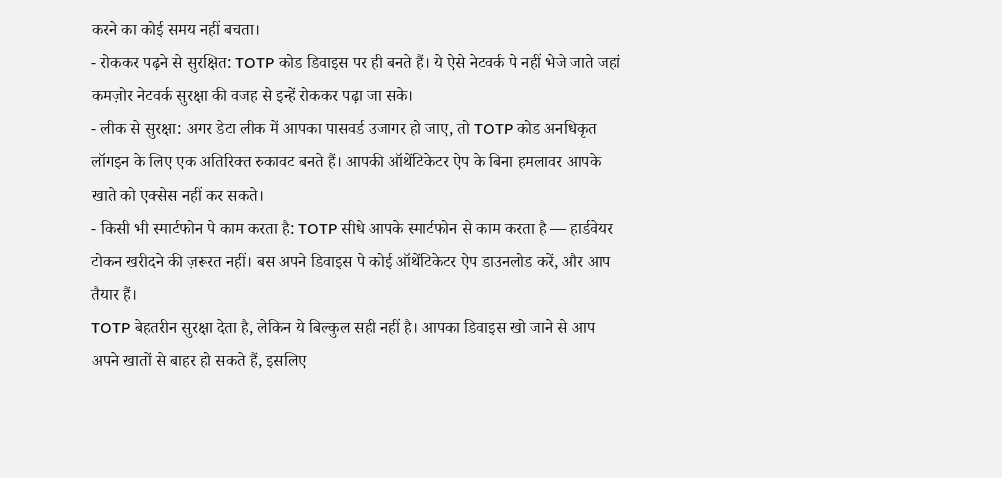करने का कोई समय नहीं बचता।
- रोककर पढ़ने से सुरक्षित: TOTP कोड डिवाइस पर ही बनते हैं। ये ऐसे नेटवर्क पे नहीं भेजे जाते जहां कमज़ोर नेटवर्क सुरक्षा की वजह से इन्हें रोककर पढ़ा जा सके।
- लीक से सुरक्षा: अगर डेटा लीक में आपका पासवर्ड उजागर हो जाए, तो TOTP कोड अनधिकृत लॉगइन के लिए एक अतिरिक्त रुकावट बनते हैं। आपकी ऑथेंटिकेटर ऐप के बिना हमलावर आपके खाते को एक्सेस नहीं कर सकते।
- किसी भी स्मार्टफोन पे काम करता है: TOTP सीधे आपके स्मार्टफोन से काम करता है — हार्डवेयर टोकन खरीदने की ज़रूरत नहीं। बस अपने डिवाइस पे कोई ऑथेंटिकेटर ऐप डाउनलोड करें, और आप तैयार हैं।
TOTP बेहतरीन सुरक्षा देता है, लेकिन ये बिल्कुल सही नहीं है। आपका डिवाइस खो जाने से आप अपने खातों से बाहर हो सकते हैं, इसलिए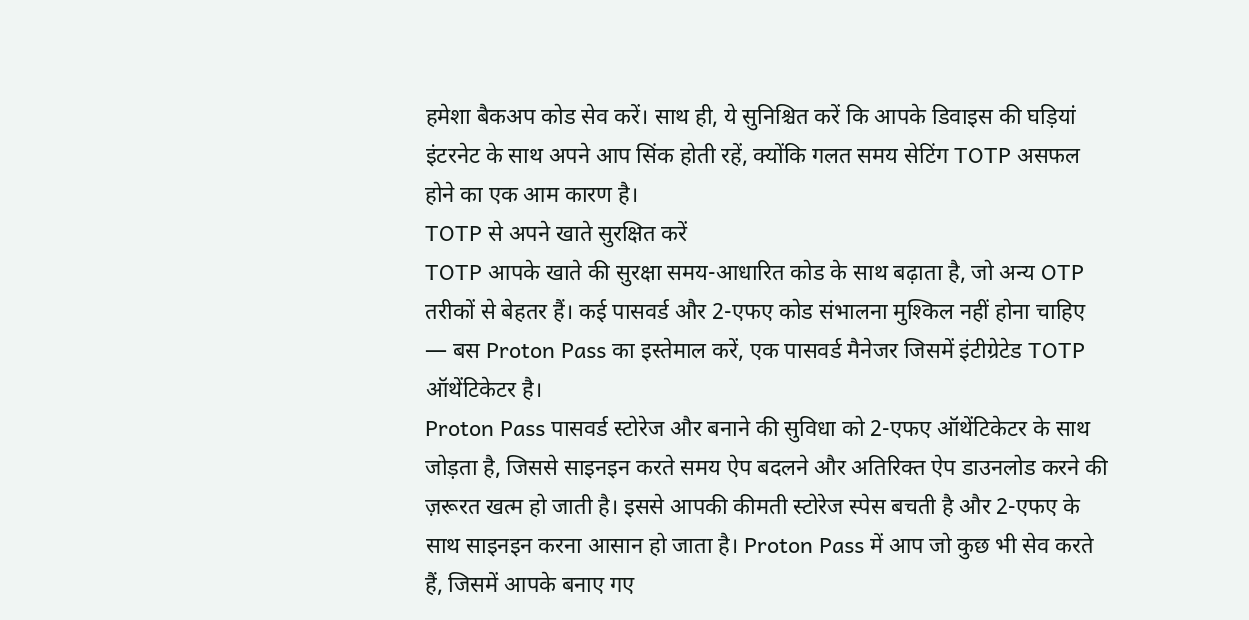हमेशा बैकअप कोड सेव करें। साथ ही, ये सुनिश्चित करें कि आपके डिवाइस की घड़ियां इंटरनेट के साथ अपने आप सिंक होती रहें, क्योंकि गलत समय सेटिंग TOTP असफल होने का एक आम कारण है।
TOTP से अपने खाते सुरक्षित करें
TOTP आपके खाते की सुरक्षा समय-आधारित कोड के साथ बढ़ाता है, जो अन्य OTP तरीकों से बेहतर हैं। कई पासवर्ड और 2-एफए कोड संभालना मुश्किल नहीं होना चाहिए — बस Proton Pass का इस्तेमाल करें, एक पासवर्ड मैनेजर जिसमें इंटीग्रेटेड TOTP ऑथेंटिकेटर है।
Proton Pass पासवर्ड स्टोरेज और बनाने की सुविधा को 2-एफए ऑथेंटिकेटर के साथ जोड़ता है, जिससे साइनइन करते समय ऐप बदलने और अतिरिक्त ऐप डाउनलोड करने की ज़रूरत खत्म हो जाती है। इससे आपकी कीमती स्टोरेज स्पेस बचती है और 2-एफए के साथ साइनइन करना आसान हो जाता है। Proton Pass में आप जो कुछ भी सेव करते हैं, जिसमें आपके बनाए गए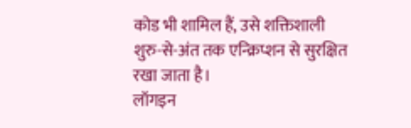कोड भी शामिल हैं, उसे शक्तिशाली शुरु-से-अंत तक एन्क्रिप्शन से सुरक्षित रखा जाता है।
लॉगइन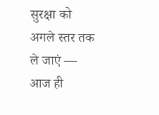सुरक्षा को अगले स्तर तक ले जाएं — आज ही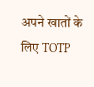अपने खातों के लिए TOTP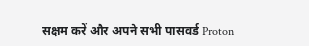सक्षम करें और अपने सभी पासवर्ड Proton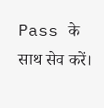Pass के साथ सेव करें।